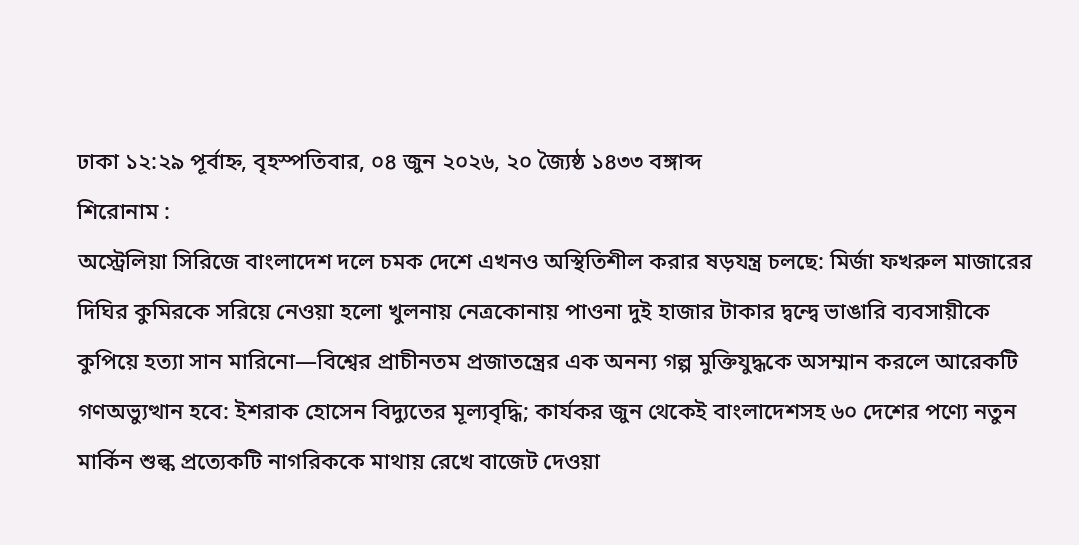ঢাকা ১২:২৯ পূর্বাহ্ন, বৃহস্পতিবার, ০৪ জুন ২০২৬, ২০ জ্যৈষ্ঠ ১৪৩৩ বঙ্গাব্দ
শিরোনাম :
অস্ট্রেলিয়া সিরিজে বাংলাদেশ দলে চমক দেশে এখনও অস্থিতিশীল করার ষড়যন্ত্র চলছে: মির্জা ফখরুল মাজারের দিঘির কুমিরকে সরিয়ে নেওয়া হলো খুলনায় নেত্রকোনায় পাওনা দুই হাজার টাকার দ্বন্দ্বে ভাঙারি ব্যবসায়ীকে কুপিয়ে হত্যা সান মারিনো—বিশ্বের প্রাচীনতম প্রজাতন্ত্রের এক অনন্য গল্প মুক্তিযুদ্ধকে অসম্মান করলে আরেকটি গণঅভ্যুত্থান হবে: ইশরাক হোসেন বিদ্যুতের মূল্যবৃদ্ধি; কার্যকর জুন থেকেই বাংলাদেশসহ ৬০ দেশের পণ্যে নতুন মার্কিন শুল্ক প্রত্যেকটি নাগরিককে মাথায় রেখে বাজেট দেওয়া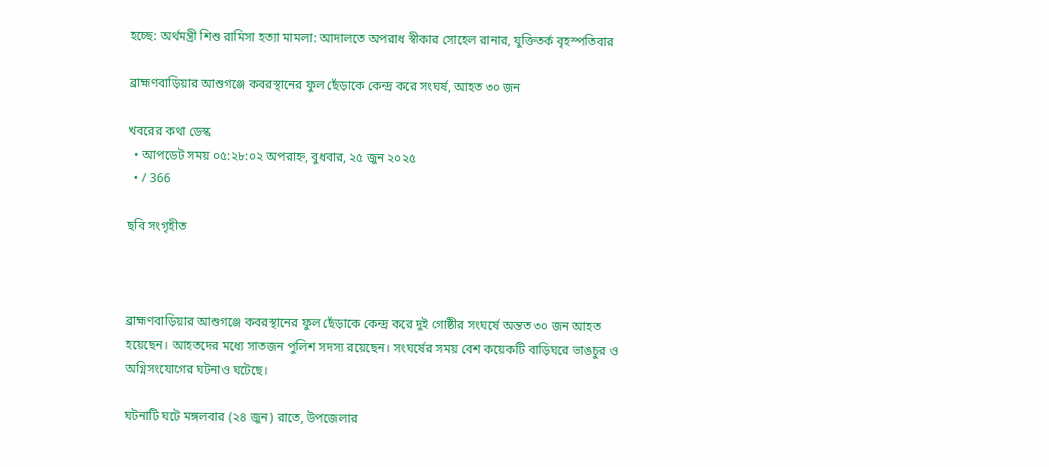হচ্ছে: অর্থমন্ত্রী শিশু রামিসা হত্যা মামলা: আদালতে অপরাধ স্বীকার সোহেল রানার, যুক্তিতর্ক বৃহস্পতিবার

ব্রাহ্মণবাড়িয়ার আশুগঞ্জে কবরস্থানের ফুল ছেঁড়াকে কেন্দ্র করে সংঘর্ষ, আহত ৩০ জন

খবরের কথা ডেস্ক
  • আপডেট সময় ০৫:২৮:০২ অপরাহ্ন, বুধবার, ২৫ জুন ২০২৫
  • / 366

ছবি সংগৃহীত



ব্রাহ্মণবাড়িয়ার আশুগঞ্জে কবরস্থানের ফুল ছেঁড়াকে কেন্দ্র করে দুই গোষ্ঠীর সংঘর্ষে অন্তত ৩০ জন আহত হয়েছেন। আহতদের মধ্যে সাতজন পুলিশ সদস্য রয়েছেন। সংঘর্ষের সময় বেশ কয়েকটি বাড়িঘরে ভাঙচুর ও অগ্নিসংযোগের ঘটনাও ঘটেছে।

ঘটনাটি ঘটে মঙ্গলবার (২৪ জুন) রাতে, উপজেলার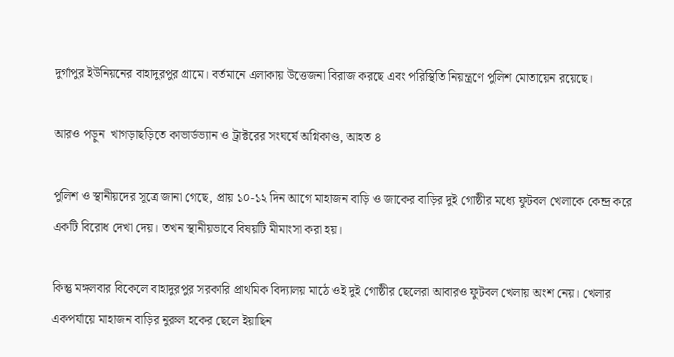দুর্গাপুর ইউনিয়নের বাহাদুরপুর গ্রামে। বর্তমানে এলাকায় উত্তেজনা বিরাজ করছে এবং পরিস্থিতি নিয়ন্ত্রণে পুলিশ মোতায়েন রয়েছে।

আরও পড়ুন  খাগড়াছড়িতে কাভার্ডভ্যান ও ট্রাক্টরের সংঘর্ষে অগ্নিকাণ্ড, আহত ৪

পুলিশ ও স্থানীয়দের সূত্রে জানা গেছে, প্রায় ১০-১২ দিন আগে মাহাজন বাড়ি ও জাকের বাড়ির দুই গোষ্ঠীর মধ্যে ফুটবল খেলাকে কেন্দ্র করে একটি বিরোধ দেখা দেয়। তখন স্থানীয়ভাবে বিষয়টি মীমাংসা করা হয়।

কিন্তু মঙ্গলবার বিকেলে বাহাদুরপুর সরকারি প্রাথমিক বিদ্যালয় মাঠে ওই দুই গোষ্ঠীর ছেলেরা আবারও ফুটবল খেলায় অংশ নেয়। খেলার একপর্যায়ে মাহাজন বাড়ির নুরুল হকের ছেলে ইয়াছিন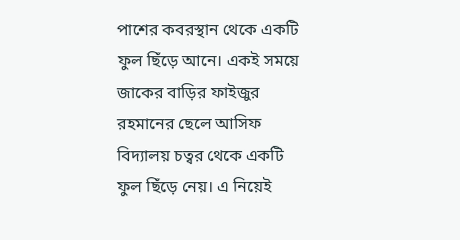পাশের কবরস্থান থেকে একটি ফুল ছিঁড়ে আনে। একই সময়ে জাকের বাড়ির ফাইজুর রহমানের ছেলে আসিফ বিদ্যালয় চত্বর থেকে একটি ফুল ছিঁড়ে নেয়। এ নিয়েই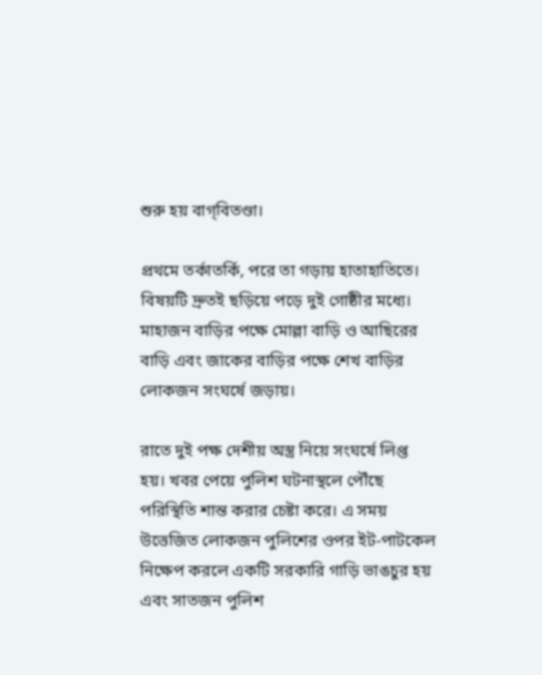শুরু হয় বাগ্‌বিতণ্ডা।

প্রথমে তর্কাতর্কি, পরে তা গড়ায় হাতাহাতিতে। বিষয়টি দ্রুতই ছড়িয়ে পড়ে দুই গোষ্ঠীর মধ্যে। মাহাজন বাড়ির পক্ষে মোল্লা বাড়ি ও আছিরের বাড়ি এবং জাকের বাড়ির পক্ষে শেখ বাড়ির লোকজন সংঘর্ষে জড়ায়।

রাতে দুই পক্ষ দেশীয় অস্ত্র নিয়ে সংঘর্ষে লিপ্ত হয়। খবর পেয়ে পুলিশ ঘটনাস্থলে পৌঁছে পরিস্থিতি শান্ত করার চেষ্টা করে। এ সময় উত্তেজিত লোকজন পুলিশের ওপর ইট-পাটকেল নিক্ষেপ করলে একটি সরকারি গাড়ি ভাঙচুর হয় এবং সাতজন পুলিশ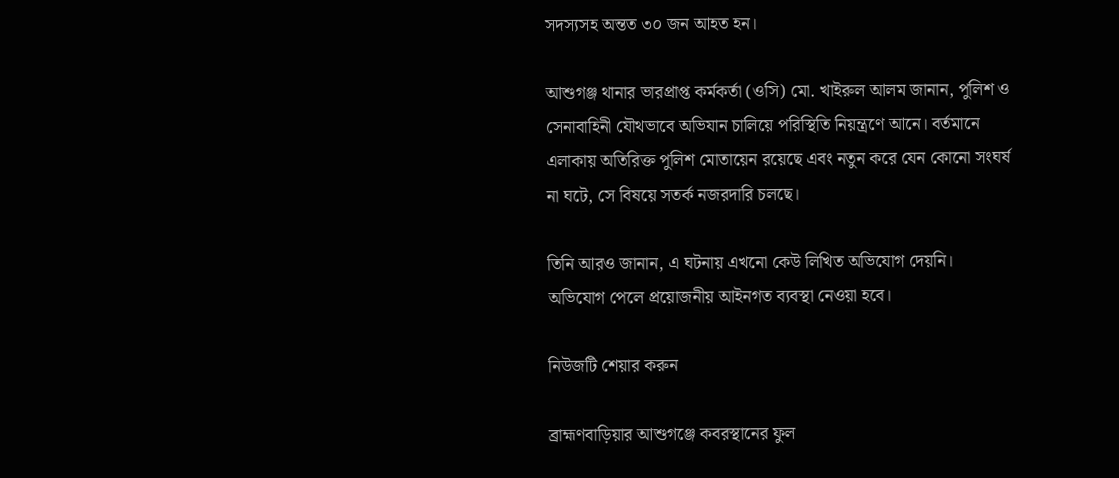সদস্যসহ অন্তত ৩০ জন আহত হন।

আশুগঞ্জ থানার ভারপ্রাপ্ত কর্মকর্তা (ওসি) মো. খাইরুল আলম জানান, পুলিশ ও সেনাবাহিনী যৌথভাবে অভিযান চালিয়ে পরিস্থিতি নিয়ন্ত্রণে আনে। বর্তমানে এলাকায় অতিরিক্ত পুলিশ মোতায়েন রয়েছে এবং নতুন করে যেন কোনো সংঘর্ষ না ঘটে, সে বিষয়ে সতর্ক নজরদারি চলছে।

তিনি আরও জানান, এ ঘটনায় এখনো কেউ লিখিত অভিযোগ দেয়নি। অভিযোগ পেলে প্রয়োজনীয় আইনগত ব্যবস্থা নেওয়া হবে।

নিউজটি শেয়ার করুন

ব্রাহ্মণবাড়িয়ার আশুগঞ্জে কবরস্থানের ফুল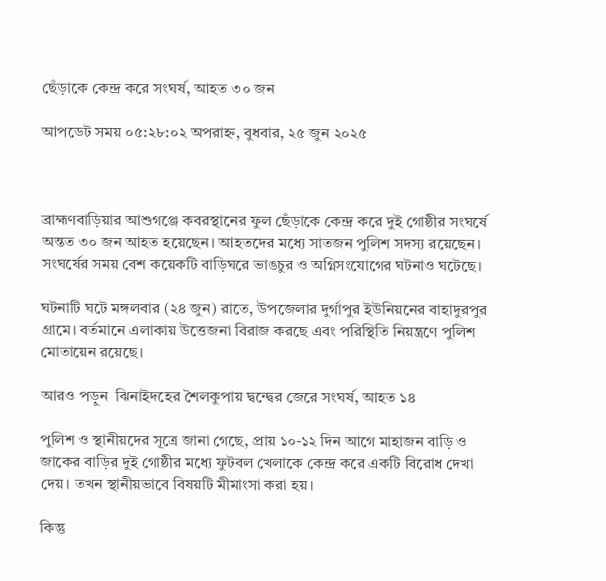ছেঁড়াকে কেন্দ্র করে সংঘর্ষ, আহত ৩০ জন

আপডেট সময় ০৫:২৮:০২ অপরাহ্ন, বুধবার, ২৫ জুন ২০২৫



ব্রাহ্মণবাড়িয়ার আশুগঞ্জে কবরস্থানের ফুল ছেঁড়াকে কেন্দ্র করে দুই গোষ্ঠীর সংঘর্ষে অন্তত ৩০ জন আহত হয়েছেন। আহতদের মধ্যে সাতজন পুলিশ সদস্য রয়েছেন। সংঘর্ষের সময় বেশ কয়েকটি বাড়িঘরে ভাঙচুর ও অগ্নিসংযোগের ঘটনাও ঘটেছে।

ঘটনাটি ঘটে মঙ্গলবার (২৪ জুন) রাতে, উপজেলার দুর্গাপুর ইউনিয়নের বাহাদুরপুর গ্রামে। বর্তমানে এলাকায় উত্তেজনা বিরাজ করছে এবং পরিস্থিতি নিয়ন্ত্রণে পুলিশ মোতায়েন রয়েছে।

আরও পড়ুন  ঝিনাইদহের শৈলকুপায় দ্বন্দ্বের জেরে সংঘর্ষ, আহত ১৪

পুলিশ ও স্থানীয়দের সূত্রে জানা গেছে, প্রায় ১০-১২ দিন আগে মাহাজন বাড়ি ও জাকের বাড়ির দুই গোষ্ঠীর মধ্যে ফুটবল খেলাকে কেন্দ্র করে একটি বিরোধ দেখা দেয়। তখন স্থানীয়ভাবে বিষয়টি মীমাংসা করা হয়।

কিন্তু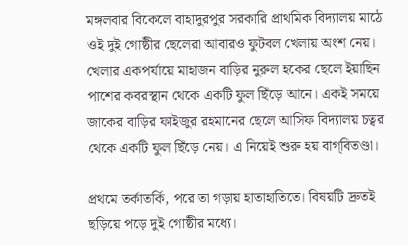মঙ্গলবার বিকেলে বাহাদুরপুর সরকারি প্রাথমিক বিদ্যালয় মাঠে ওই দুই গোষ্ঠীর ছেলেরা আবারও ফুটবল খেলায় অংশ নেয়। খেলার একপর্যায়ে মাহাজন বাড়ির নুরুল হকের ছেলে ইয়াছিন পাশের কবরস্থান থেকে একটি ফুল ছিঁড়ে আনে। একই সময়ে জাকের বাড়ির ফাইজুর রহমানের ছেলে আসিফ বিদ্যালয় চত্বর থেকে একটি ফুল ছিঁড়ে নেয়। এ নিয়েই শুরু হয় বাগ্‌বিতণ্ডা।

প্রথমে তর্কাতর্কি, পরে তা গড়ায় হাতাহাতিতে। বিষয়টি দ্রুতই ছড়িয়ে পড়ে দুই গোষ্ঠীর মধ্যে।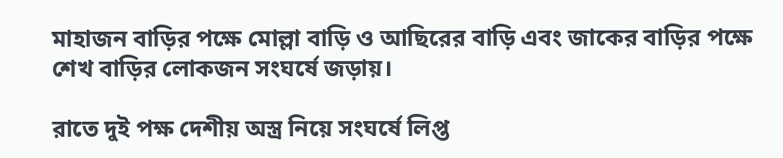মাহাজন বাড়ির পক্ষে মোল্লা বাড়ি ও আছিরের বাড়ি এবং জাকের বাড়ির পক্ষে শেখ বাড়ির লোকজন সংঘর্ষে জড়ায়।

রাতে দুই পক্ষ দেশীয় অস্ত্র নিয়ে সংঘর্ষে লিপ্ত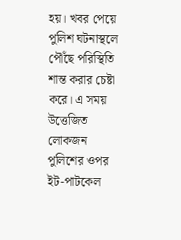হয়। খবর পেয়ে পুলিশ ঘটনাস্থলে পৌঁছে পরিস্থিতি শান্ত করার চেষ্টা করে। এ সময় উত্তেজিত লোকজন পুলিশের ওপর ইট-পাটকেল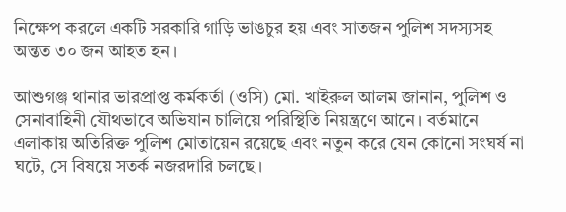নিক্ষেপ করলে একটি সরকারি গাড়ি ভাঙচুর হয় এবং সাতজন পুলিশ সদস্যসহ অন্তত ৩০ জন আহত হন।

আশুগঞ্জ থানার ভারপ্রাপ্ত কর্মকর্তা (ওসি) মো. খাইরুল আলম জানান, পুলিশ ও সেনাবাহিনী যৌথভাবে অভিযান চালিয়ে পরিস্থিতি নিয়ন্ত্রণে আনে। বর্তমানে এলাকায় অতিরিক্ত পুলিশ মোতায়েন রয়েছে এবং নতুন করে যেন কোনো সংঘর্ষ না ঘটে, সে বিষয়ে সতর্ক নজরদারি চলছে।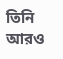তিনি আরও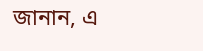জানান, এ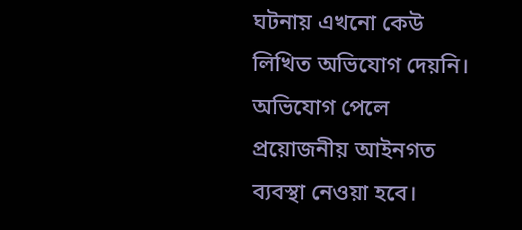ঘটনায় এখনো কেউ লিখিত অভিযোগ দেয়নি। অভিযোগ পেলে প্রয়োজনীয় আইনগত ব্যবস্থা নেওয়া হবে।